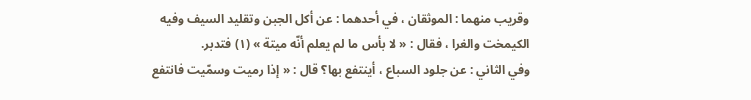وقريب منهما : الموثقان ، في أحدهما : عن أكل الجبن وتقليد السيف وفيه الكيمخت والغرا ، فقال : « لا بأس ما لم يعلم أنّه ميتة » (١) فتدبر.
وفي الثاني : عن جلود السباع ، أينتفع بها؟ قال : « إذا رميت وسمّيت فانتفع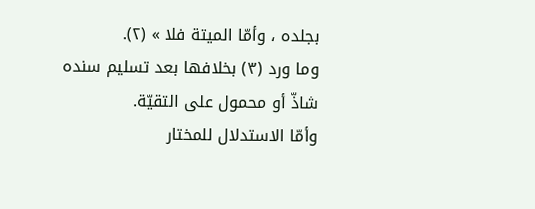بجلده ، وأمّا الميتة فلا » (٢).
وما ورد (٣) بخلافها بعد تسليم سنده شاذّ أو محمول على التقيّة.
وأمّا الاستدلال للمختار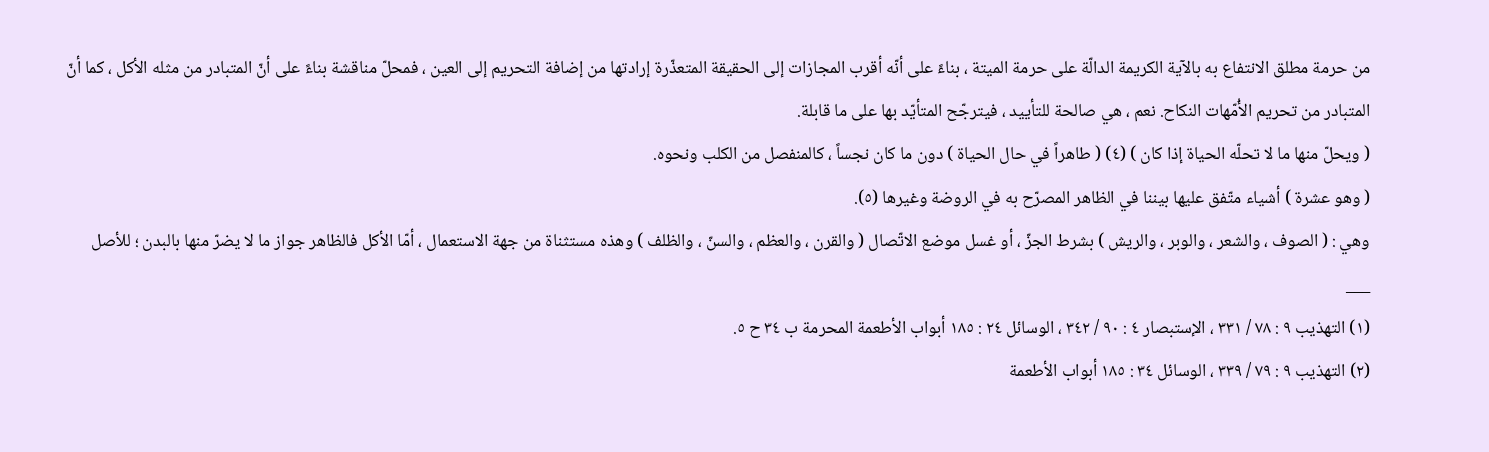من حرمة مطلق الانتفاع به بالآية الكريمة الدالّة على حرمة الميتة ، بناءً على أنّه أقرب المجازات إلى الحقيقة المتعذّرة إرادتها من إضافة التحريم إلى العين ، فمحلّ مناقشة بناءً على أنّ المتبادر من مثله الأكل ، كما أنّ المتبادر من تحريم الأُمّهات النكاح. نعم ، هي صالحة للتأييد ، فيترجّح المتأيّد بها على ما قابلة.
( ويحلّ منها ما لا تحلّه الحياة إذا كان ) (٤) ( طاهراً في حال الحياة ) دون ما كان نجساً ، كالمنفصل من الكلب ونحوه.
( وهو عشرة ) أشياء متّفق عليها بيننا في الظاهر المصرّح به في الروضة وغيرها (٥).
وهي : ( الصوف ، والشعر ، والوبر ، والريش ) بشرط الجزّ ، أو غسل موضع الاتّصال ( والقرن ، والعظم ، والسنّ ، والظلف ) وهذه مستثناة من جهة الاستعمال ، أمّا الأكل فالظاهر جواز ما لا يضرّ منها بالبدن ؛ للأصل
___
(١) التهذيب ٩ : ٧٨ / ٣٣١ ، الإستبصار ٤ : ٩٠ / ٣٤٢ ، الوسائل ٢٤ : ١٨٥ أبواب الأطعمة المحرمة ب ٣٤ ح ٥.
(٢) التهذيب ٩ : ٧٩ / ٣٣٩ ، الوسائل ٣٤ : ١٨٥ أبواب الأطعمة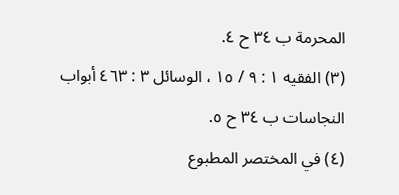المحرمة ب ٣٤ ح ٤.
(٣) الفقيه ١ : ٩ / ١٥ ، الوسائل ٣ : ٤٦٣ أبواب النجاسات ب ٣٤ ح ٥.
(٤) في المختصر المطبوع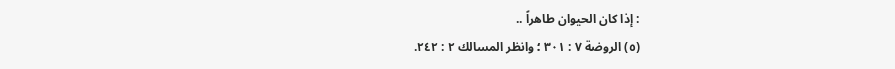: إذا كان الحيوان طاهراً ..
(٥) الروضة ٧ : ٣٠١ ؛ وانظر المسالك ٢ : ٢٤٢.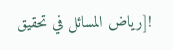![رياض المسائل في تحقيق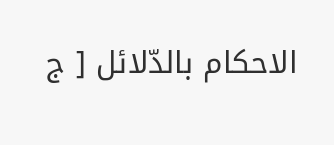الاحكام بالدّلائل [ ج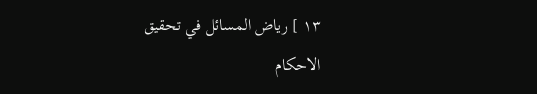١٣ ] رياض المسائل في تحقيق الاحكام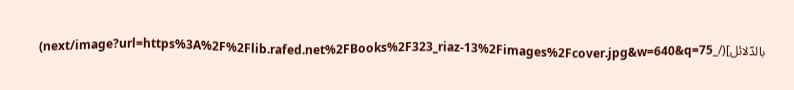بالدّلائل](/_next/image?url=https%3A%2F%2Flib.rafed.net%2FBooks%2F323_riaz-13%2Fimages%2Fcover.jpg&w=640&q=75)